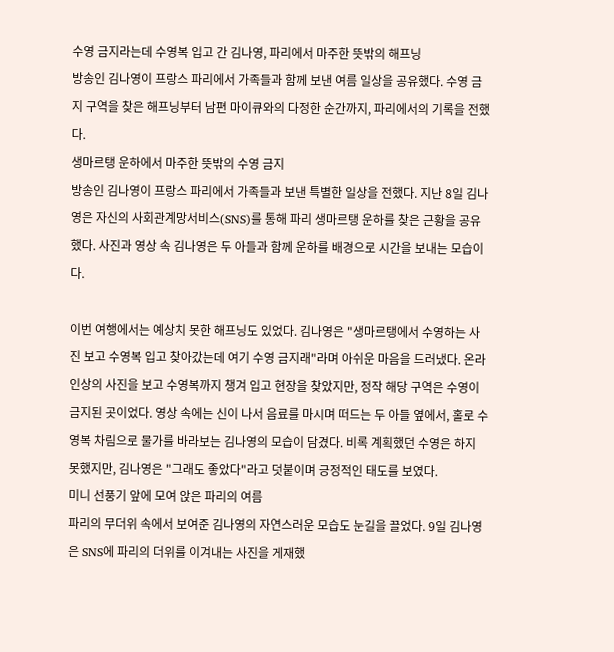수영 금지라는데 수영복 입고 간 김나영, 파리에서 마주한 뜻밖의 해프닝
방송인 김나영이 프랑스 파리에서 가족들과 함께 보낸 여름 일상을 공유했다. 수영 금지 구역을 찾은 해프닝부터 남편 마이큐와의 다정한 순간까지, 파리에서의 기록을 전했다.
생마르탱 운하에서 마주한 뜻밖의 수영 금지
방송인 김나영이 프랑스 파리에서 가족들과 보낸 특별한 일상을 전했다. 지난 8일 김나영은 자신의 사회관계망서비스(SNS)를 통해 파리 생마르탱 운하를 찾은 근황을 공유했다. 사진과 영상 속 김나영은 두 아들과 함께 운하를 배경으로 시간을 보내는 모습이다.

이번 여행에서는 예상치 못한 해프닝도 있었다. 김나영은 "생마르탱에서 수영하는 사진 보고 수영복 입고 찾아갔는데 여기 수영 금지래"라며 아쉬운 마음을 드러냈다. 온라인상의 사진을 보고 수영복까지 챙겨 입고 현장을 찾았지만, 정작 해당 구역은 수영이 금지된 곳이었다. 영상 속에는 신이 나서 음료를 마시며 떠드는 두 아들 옆에서, 홀로 수영복 차림으로 물가를 바라보는 김나영의 모습이 담겼다. 비록 계획했던 수영은 하지 못했지만, 김나영은 "그래도 좋았다"라고 덧붙이며 긍정적인 태도를 보였다.
미니 선풍기 앞에 모여 앉은 파리의 여름
파리의 무더위 속에서 보여준 김나영의 자연스러운 모습도 눈길을 끌었다. 9일 김나영은 SNS에 파리의 더위를 이겨내는 사진을 게재했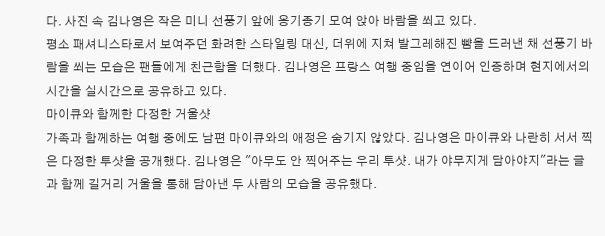다. 사진 속 김나영은 작은 미니 선풍기 앞에 옹기종기 모여 앉아 바람을 쐬고 있다.
평소 패셔니스타로서 보여주던 화려한 스타일링 대신, 더위에 지쳐 발그레해진 뺨을 드러낸 채 선풍기 바람을 쐬는 모습은 팬들에게 친근함을 더했다. 김나영은 프랑스 여행 중임을 연이어 인증하며 현지에서의 시간을 실시간으로 공유하고 있다.
마이큐와 함께한 다정한 거울샷
가족과 함께하는 여행 중에도 남편 마이큐와의 애정은 숨기지 않았다. 김나영은 마이큐와 나란히 서서 찍은 다정한 투샷을 공개했다. 김나영은 "아무도 안 찍어주는 우리 투샷. 내가 야무지게 담아야지"라는 글과 함께 길거리 거울을 통해 담아낸 두 사람의 모습을 공유했다.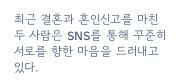최근 결혼과 혼인신고를 마친 두 사람은 SNS를 통해 꾸준히 서로를 향한 마음을 드러내고 있다.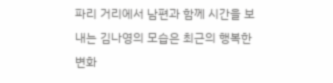파리 거리에서 남편과 함께 시간을 보내는 김나영의 모습은 최근의 행복한 변화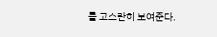를 고스란히 보여준다.